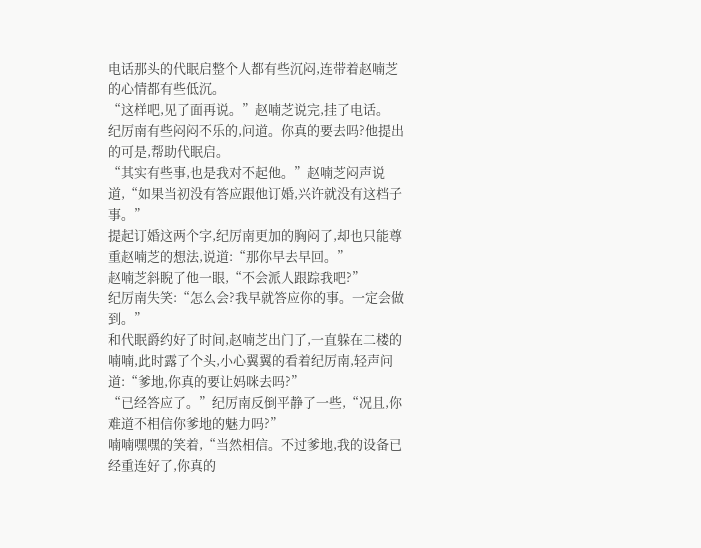电话那头的代眠启整个人都有些沉闷,连带着赵喃芝的心情都有些低沉。
“这样吧,见了面再说。”赵喃芝说完,挂了电话。
纪厉南有些闷闷不乐的,问道。你真的要去吗?他提出的可是,帮助代眠启。
“其实有些事,也是我对不起他。”赵喃芝闷声说道,“如果当初没有答应跟他订婚,兴许就没有这档子事。”
提起订婚这两个字,纪厉南更加的胸闷了,却也只能尊重赵喃芝的想法,说道:“那你早去早回。”
赵喃芝斜睨了他一眼,“不会派人跟踪我吧?”
纪厉南失笑:“怎么会?我早就答应你的事。一定会做到。”
和代眠爵约好了时间,赵喃芝出门了,一直躲在二楼的喃喃,此时露了个头,小心翼翼的看着纪厉南,轻声问道:“爹地,你真的要让妈咪去吗?”
“已经答应了。”纪厉南反倒平静了一些,“况且,你难道不相信你爹地的魅力吗?”
喃喃嘿嘿的笑着,“当然相信。不过爹地,我的设备已经重连好了,你真的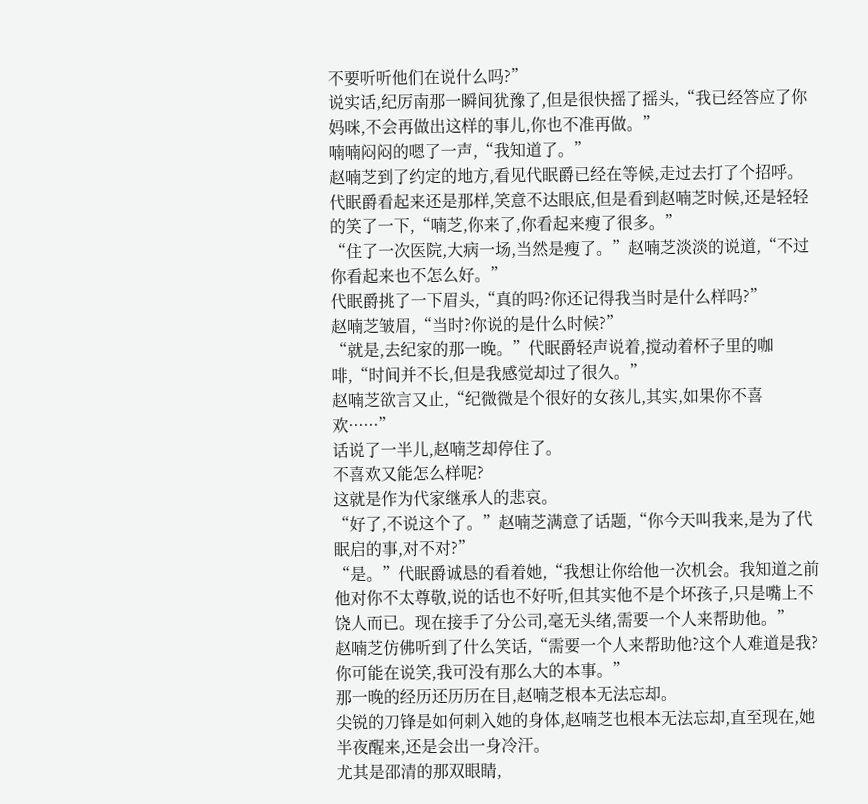不要听听他们在说什么吗?”
说实话,纪厉南那一瞬间犹豫了,但是很快摇了摇头,“我已经答应了你妈咪,不会再做出这样的事儿,你也不准再做。”
喃喃闷闷的嗯了一声,“我知道了。”
赵喃芝到了约定的地方,看见代眠爵已经在等候,走过去打了个招呼。
代眠爵看起来还是那样,笑意不达眼底,但是看到赵喃芝时候,还是轻轻的笑了一下,“喃芝,你来了,你看起来瘦了很多。”
“住了一次医院,大病一场,当然是瘦了。”赵喃芝淡淡的说道,“不过你看起来也不怎么好。”
代眠爵挑了一下眉头,“真的吗?你还记得我当时是什么样吗?”
赵喃芝皱眉,“当时?你说的是什么时候?”
“就是,去纪家的那一晚。”代眠爵轻声说着,搅动着杯子里的咖啡,“时间并不长,但是我感觉却过了很久。”
赵喃芝欲言又止,“纪微微是个很好的女孩儿,其实,如果你不喜欢······”
话说了一半儿,赵喃芝却停住了。
不喜欢又能怎么样呢?
这就是作为代家继承人的悲哀。
“好了,不说这个了。”赵喃芝满意了话题,“你今天叫我来,是为了代眠启的事,对不对?”
“是。”代眠爵诚恳的看着她,“我想让你给他一次机会。我知道之前他对你不太尊敬,说的话也不好听,但其实他不是个坏孩子,只是嘴上不饶人而已。现在接手了分公司,毫无头绪,需要一个人来帮助他。”
赵喃芝仿佛听到了什么笑话,“需要一个人来帮助他?这个人难道是我?你可能在说笑,我可没有那么大的本事。”
那一晚的经历还历历在目,赵喃芝根本无法忘却。
尖锐的刀锋是如何刺入她的身体,赵喃芝也根本无法忘却,直至现在,她半夜醒来,还是会出一身冷汗。
尤其是邵清的那双眼睛,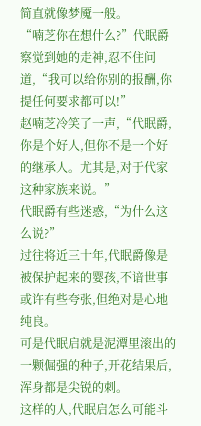简直就像梦魇一般。
“喃芝你在想什么?”代眠爵察觉到她的走神,忍不住问道,“我可以给你别的报酬,你提任何要求都可以!”
赵喃芝冷笑了一声,“代眠爵,你是个好人,但你不是一个好的继承人。尤其是,对于代家这种家族来说。”
代眠爵有些迷惑,“为什么这么说?”
过往将近三十年,代眠爵像是被保护起来的婴孩,不谙世事或许有些夸张,但绝对是心地纯良。
可是代眠启就是泥潭里滚出的一颗倔强的种子,开花结果后,浑身都是尖锐的刺。
这样的人,代眠启怎么可能斗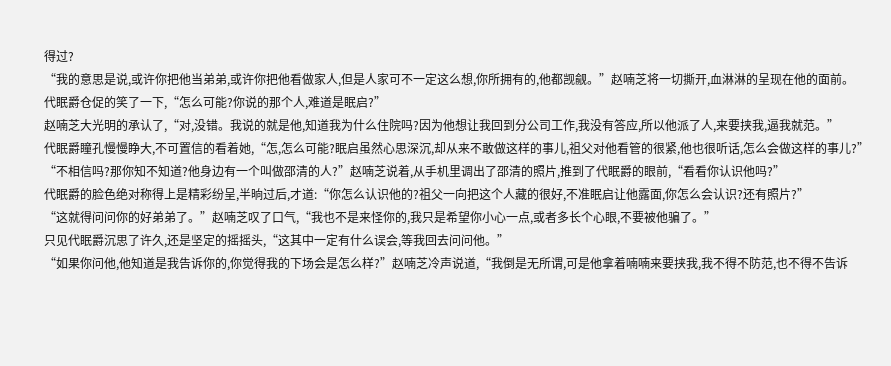得过?
“我的意思是说,或许你把他当弟弟,或许你把他看做家人,但是人家可不一定这么想,你所拥有的,他都觊觎。”赵喃芝将一切撕开,血淋淋的呈现在他的面前。
代眠爵仓促的笑了一下,“怎么可能?你说的那个人,难道是眠启?”
赵喃芝大光明的承认了,“对,没错。我说的就是他,知道我为什么住院吗?因为他想让我回到分公司工作,我没有答应,所以他派了人,来要挟我,逼我就范。”
代眠爵瞳孔慢慢睁大,不可置信的看着她,“怎,怎么可能?眠启虽然心思深沉,却从来不敢做这样的事儿,祖父对他看管的很紧,他也很听话,怎么会做这样的事儿?”
“不相信吗?那你知不知道?他身边有一个叫做邵清的人?”赵喃芝说着,从手机里调出了邵清的照片,推到了代眠爵的眼前,“看看你认识他吗?”
代眠爵的脸色绝对称得上是精彩纷呈,半晌过后,才道:“你怎么认识他的?祖父一向把这个人藏的很好,不准眠启让他露面,你怎么会认识?还有照片?”
“这就得问问你的好弟弟了。”赵喃芝叹了口气,“我也不是来怪你的,我只是希望你小心一点,或者多长个心眼,不要被他骗了。”
只见代眠爵沉思了许久,还是坚定的摇摇头,“这其中一定有什么误会,等我回去问问他。”
“如果你问他,他知道是我告诉你的,你觉得我的下场会是怎么样?”赵喃芝冷声说道,“我倒是无所谓,可是他拿着喃喃来要挟我,我不得不防范,也不得不告诉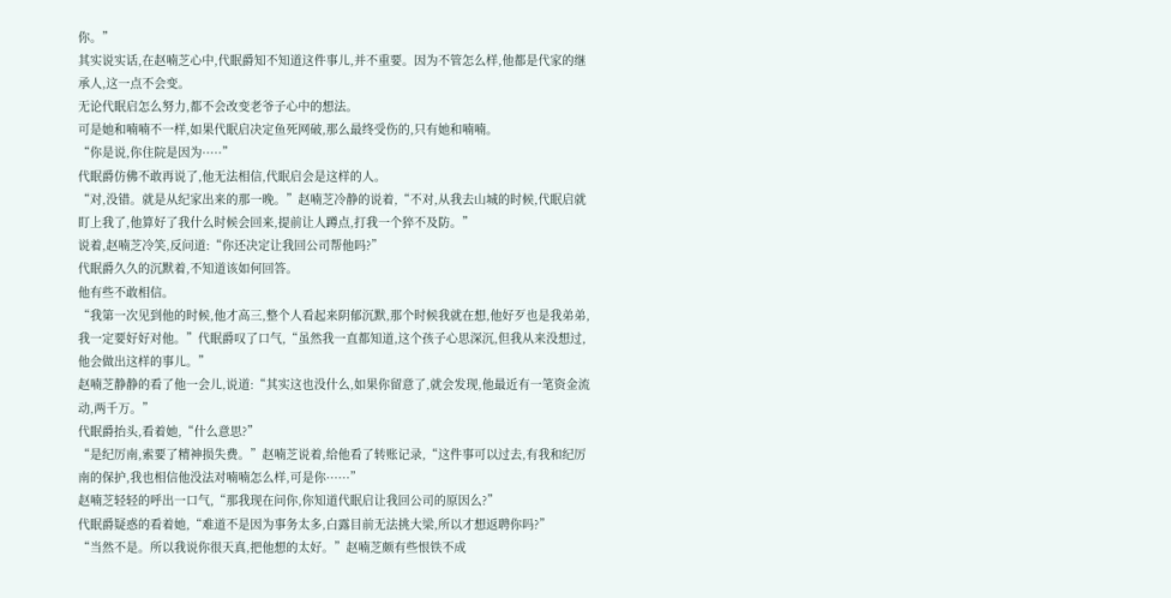你。”
其实说实话,在赵喃芝心中,代眠爵知不知道这件事儿,并不重要。因为不管怎么样,他都是代家的继承人,这一点不会变。
无论代眠启怎么努力,都不会改变老爷子心中的想法。
可是她和喃喃不一样,如果代眠启决定鱼死网破,那么最终受伤的,只有她和喃喃。
“你是说,你住院是因为·····”
代眠爵仿佛不敢再说了,他无法相信,代眠启会是这样的人。
“对,没错。就是从纪家出来的那一晚。”赵喃芝冷静的说着,“不对,从我去山城的时候,代眠启就盯上我了,他算好了我什么时候会回来,提前让人蹲点,打我一个猝不及防。”
说着,赵喃芝冷笑,反问道:“你还决定让我回公司帮他吗?”
代眠爵久久的沉默着,不知道该如何回答。
他有些不敢相信。
“我第一次见到他的时候,他才高三,整个人看起来阴郁沉默,那个时候我就在想,他好歹也是我弟弟,我一定要好好对他。”代眠爵叹了口气,“虽然我一直都知道,这个孩子心思深沉,但我从来没想过,他会做出这样的事儿。”
赵喃芝静静的看了他一会儿,说道:“其实这也没什么,如果你留意了,就会发现,他最近有一笔资金流动,两千万。”
代眠爵抬头,看着她,“什么意思?”
“是纪厉南,索要了精神损失费。”赵喃芝说着,给他看了转账记录,“这件事可以过去,有我和纪厉南的保护,我也相信他没法对喃喃怎么样,可是你······”
赵喃芝轻轻的呼出一口气,“那我现在问你,你知道代眠启让我回公司的原因么?”
代眠爵疑惑的看着她,“难道不是因为事务太多,白露目前无法挑大梁,所以才想返聘你吗?”
“当然不是。所以我说你很天真,把他想的太好。”赵喃芝颇有些恨铁不成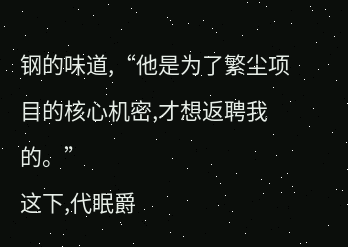钢的味道,“他是为了繁尘项目的核心机密,才想返聘我的。”
这下,代眠爵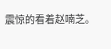震惊的看着赵喃芝。